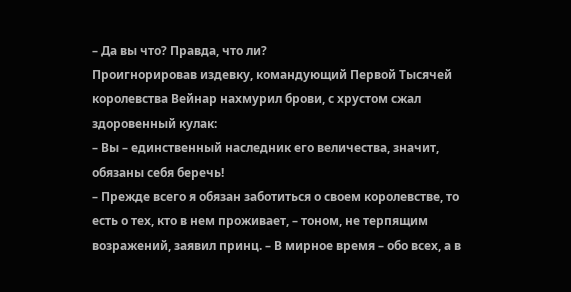– Да вы что? Правда, что ли?
Проигнорировав издевку, командующий Первой Тысячей королевства Вейнар нахмурил брови, с хрустом сжал здоровенный кулак:
– Вы – единственный наследник его величества, значит, обязаны себя беречь!
– Прежде всего я обязан заботиться о своем королевстве, то есть о тех, кто в нем проживает, – тоном, не терпящим возражений, заявил принц. – В мирное время – обо всех, а в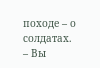походе – о солдатах.
– Вы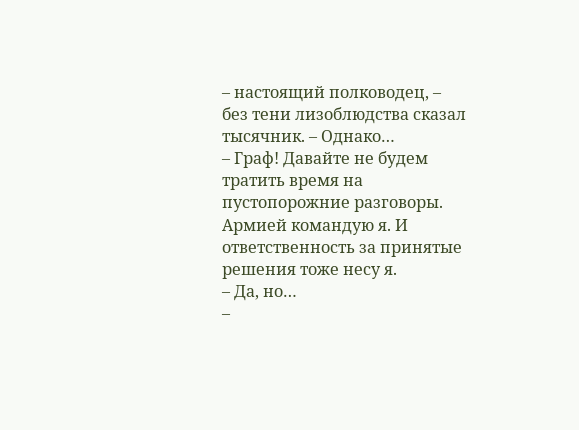– настоящий полководец, – без тени лизоблюдства сказал тысячник. – Однако…
– Граф! Давайте не будем тратить время на пустопорожние разговоры. Армией командую я. И ответственность за принятые решения тоже несу я.
– Да, но…
–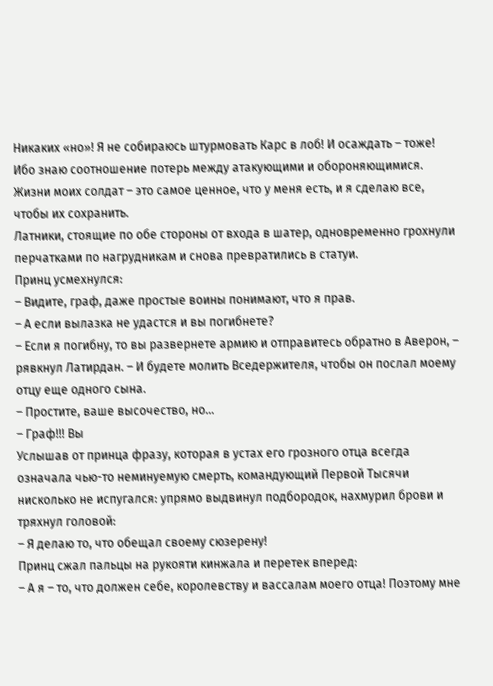Никаких «но»! Я не собираюсь штурмовать Карс в лоб! И осаждать – тоже! Ибо знаю соотношение потерь между атакующими и обороняющимися. Жизни моих солдат – это самое ценное, что у меня есть, и я сделаю все, чтобы их сохранить.
Латники, стоящие по обе стороны от входа в шатер, одновременно грохнули перчатками по нагрудникам и снова превратились в статуи.
Принц усмехнулся:
– Видите, граф, даже простые воины понимают, что я прав.
– А если вылазка не удастся и вы погибнете?
– Если я погибну, то вы развернете армию и отправитесь обратно в Аверон, – рявкнул Латирдан. – И будете молить Вседержителя, чтобы он послал моему отцу еще одного сына.
– Простите, ваше высочество, но…
– Граф!!! Вы
Услышав от принца фразу, которая в устах его грозного отца всегда означала чью-то неминуемую смерть, командующий Первой Тысячи нисколько не испугался: упрямо выдвинул подбородок, нахмурил брови и тряхнул головой:
– Я делаю то, что обещал своему сюзерену!
Принц сжал пальцы на рукояти кинжала и перетек вперед:
– А я – то, что должен себе, королевству и вассалам моего отца! Поэтому мне